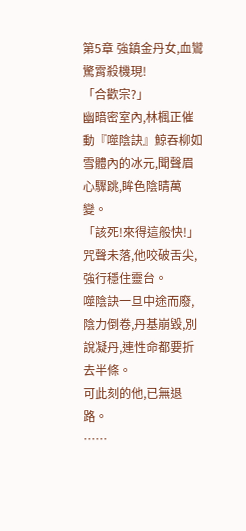第5章 強鎮金丹女,血鸞驚霄殺機現!
「合歡宗?」
幽暗密室內,林楓正催動『噬陰訣』鯨吞柳如雪體內的冰元,聞聲眉心驟跳,眸色陰晴萬變。
「該死!來得這般快!」
咒聲未落,他咬破舌尖,強行穩住靈台。
噬陰訣一旦中途而廢,陰力倒卷,丹基崩毀,別說凝丹,連性命都要折去半條。
可此刻的他,已無退路。
……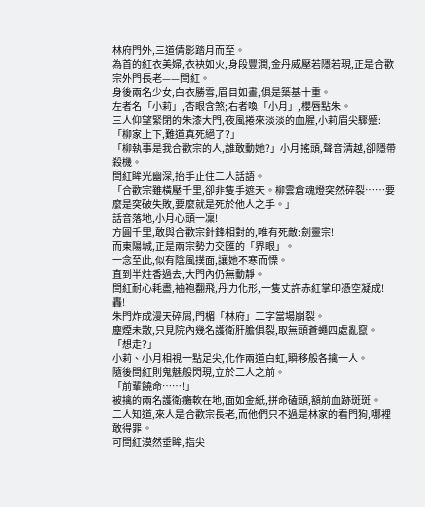林府門外,三道倩影踏月而至。
為首的紅衣美婦,衣袂如火,身段豐潤,金丹威壓若隱若現,正是合歡宗外門長老——閆紅。
身後兩名少女,白衣勝雪,眉目如畫,俱是築基十重。
左者名「小莉」,杏眼含煞;右者喚「小月」,櫻唇點朱。
三人仰望緊閉的朱漆大門,夜風捲來淡淡的血腥,小莉眉尖驟蹙:「柳家上下,難道真死絕了?」
「柳執事是我合歡宗的人,誰敢動她?」小月搖頭,聲音清越,卻隱帶殺機。
閆紅眸光幽深,抬手止住二人話語。
「合歡宗雖橫壓千里,卻非隻手遮天。柳雲倉魂燈突然碎裂……要麼是突破失敗,要麼就是死於他人之手。」
話音落地,小月心頭一凜!
方圓千里,敢與合歡宗針鋒相對的,唯有死敵:劍靈宗!
而東陽城,正是兩宗勢力交匯的「界眼」。
一念至此,似有陰風撲面,讓她不寒而慄。
直到半炷香過去,大門內仍無動靜。
閆紅耐心耗盡,袖袍翻飛,丹力化形,一隻丈許赤紅掌印憑空凝成!
轟!
朱門炸成漫天碎屑,門楣「林府」二字當場崩裂。
塵煙未散,只見院內幾名護衛肝膽俱裂,取無頭蒼蠅四處亂竄。
「想走?」
小莉、小月相視一點足尖,化作兩道白虹,瞬移般各擒一人。
隨後閆紅則鬼魅般閃現,立於二人之前。
「前輩饒命……!」
被擒的兩名護衛癱軟在地,面如金紙,拼命磕頭,額前血跡斑斑。
二人知道,來人是合歡宗長老,而他們只不過是林家的看門狗,哪裡敢得罪。
可閆紅漠然垂眸,指尖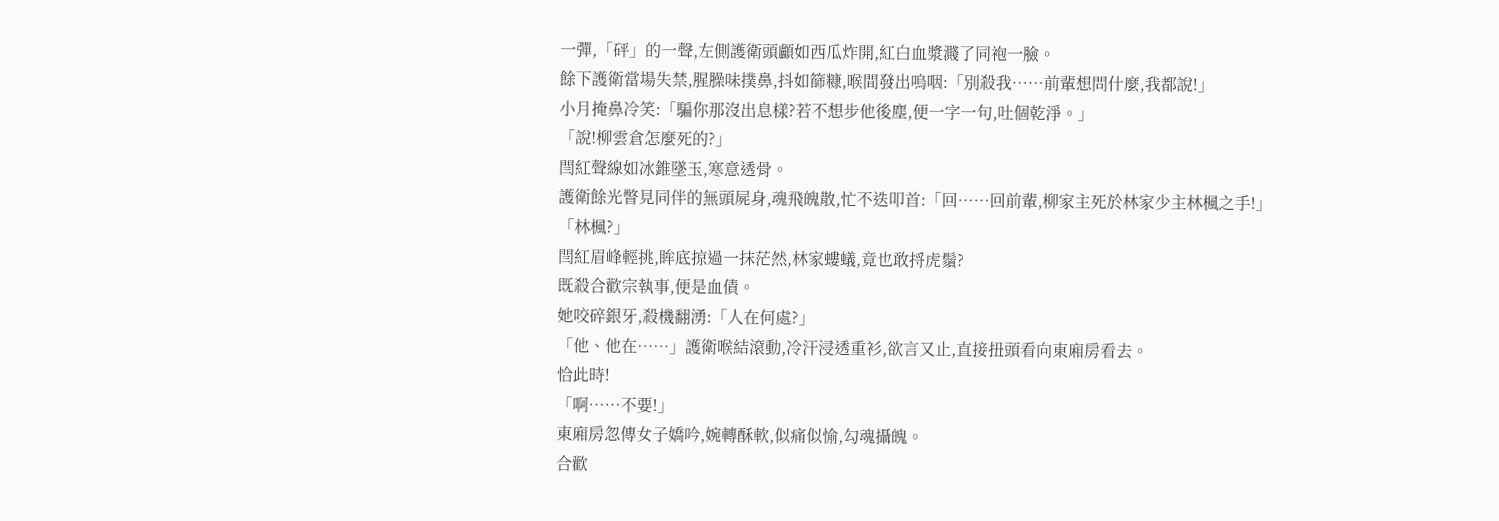一彈,「砰」的一聲,左側護衛頭顱如西瓜炸開,紅白血漿濺了同袍一臉。
餘下護衛當場失禁,腥臊味撲鼻,抖如篩糠,喉間發出嗚咽:「別殺我……前輩想問什麼,我都說!」
小月掩鼻冷笑:「騙你那沒出息樣?若不想步他後塵,便一字一句,吐個乾淨。」
「說!柳雲倉怎麼死的?」
閆紅聲線如冰錐墜玉,寒意透骨。
護衛餘光瞥見同伴的無頭屍身,魂飛魄散,忙不迭叩首:「回……回前輩,柳家主死於林家少主林楓之手!」
「林楓?」
閆紅眉峰輕挑,眸底掠過一抹茫然,林家螻蟻,竟也敢捋虎鬚?
既殺合歡宗執事,便是血債。
她咬碎銀牙,殺機翻湧:「人在何處?」
「他、他在……」護衛喉結滾動,冷汗浸透重衫,欲言又止,直接扭頭看向東廂房看去。
恰此時!
「啊……不要!」
東廂房忽傳女子嬌吟,婉轉酥軟,似痛似愉,勾魂攝魄。
合歡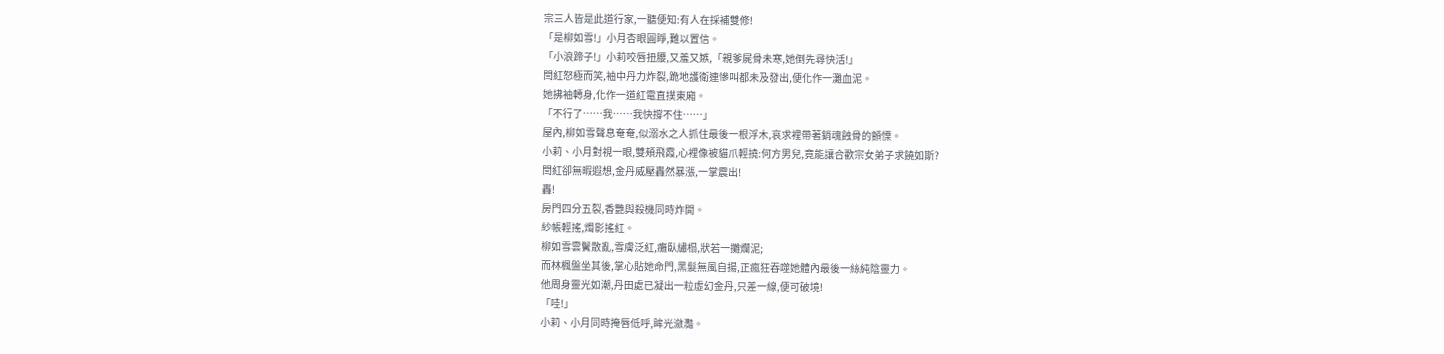宗三人皆是此道行家,一聽便知:有人在採補雙修!
「是柳如雪!」小月杏眼圓睜,難以置信。
「小浪蹄子!」小莉咬唇扭腰,又羞又嫉,「親爹屍骨未寒,她倒先尋快活!」
閆紅怒極而笑,袖中丹力炸裂,跪地護衛連慘叫都未及發出,便化作一灘血泥。
她拂袖轉身,化作一道紅電直撲東廂。
「不行了……我……我快撐不住……」
屋內,柳如雪聲息奄奄,似溺水之人抓住最後一根浮木,哀求裡帶著銷魂蝕骨的顫慄。
小莉、小月對視一眼,雙頰飛霞,心裡像被貓爪輕撓:何方男兒,竟能讓合歡宗女弟子求饒如斯?
閆紅卻無暇遐想,金丹威壓轟然暴漲,一掌震出!
轟!
房門四分五裂,香艷與殺機同時炸開。
紗帳輕搖,燭影搖紅。
柳如雪雲鬢散亂,雪膚泛紅,癱臥繡榻,狀若一攤爛泥;
而林楓盤坐其後,掌心貼她命門,黑髮無風自揚,正瘋狂吞噬她體內最後一絲純陰靈力。
他周身靈光如潮,丹田處已凝出一粒虛幻金丹,只差一線,便可破境!
「哇!」
小莉、小月同時掩唇低呼,眸光瀲灩。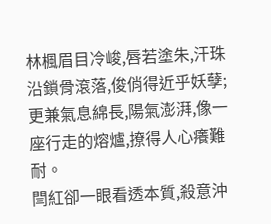林楓眉目冷峻,唇若塗朱,汗珠沿鎖骨滾落,俊俏得近乎妖孽;
更兼氣息綿長,陽氣澎湃,像一座行走的熔爐,撩得人心癢難耐。
閆紅卻一眼看透本質,殺意沖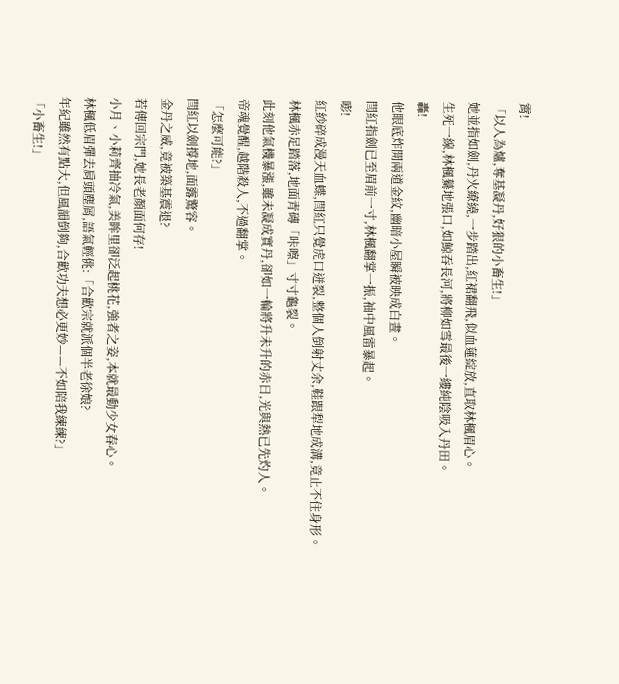霄!
「以人為爐,奪基凝丹,好狠的小畜生!」
她並指如劍,丹火繚繞,一步踏出,紅裙翻飛,似血蓮綻放,直取林楓眉心。
生死一線,林楓驀地張口,如鯨吞長河,將柳如雪最後一縷純陰吸入丹田。
轟!
他眼底炸開兩道金紋,幽暗小屋瞬被映成白晝。
閆紅指劍已至眉前一寸,林楓翻掌一振,袖中風雷暴起。
嘭!
紅紗碎成漫天血蝶,閆紅只覺虎口迸裂,整個人倒射丈余,鞋跟犁地成溝,竟止不住身形。
林楓赤足踏落,地面青磚「咔嚓」寸寸龜裂。
此刻他氣機暴漲,雖未凝成實丹,卻如一輪將升未升的赤日,光與熱已先灼人。
帝魂覺醒,越階殺人,不過翻掌。
「怎麼可能?」
閆紅以劍撐地,面露驚容。
金丹之威,竟被築基震退?
若傳回宗門,她長老顏面何存!
小月、小莉齊抽冷氣,美眸里卻泛起桃花,強者之姿,本就最動少女春心。
林楓低眉彈去肩頭塵屑,語氣輕佻:「合歡宗就派個半老徐娘?
年紀雖然有點大,但風韻倒夠,合歡功夫想必更妙——不如陪我練練?」
「小畜生!」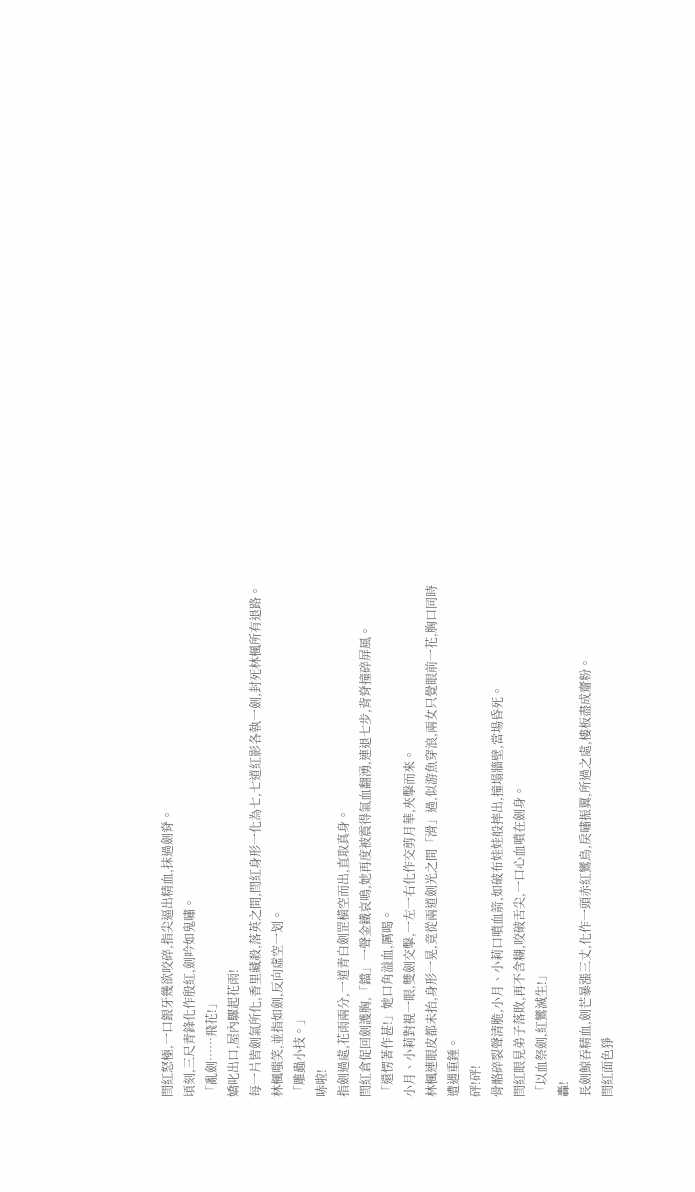閆紅怒極,一口銀牙幾欲咬碎,指尖逼出精血,抹過劍脊。
頃刻,三尺青鋒化作殷紅,劍吟如鬼嘯。
「亂劍……飛花!」
嬌叱出口,屋內驟起花雨!
每一片皆劍氣所化,香里藏殺,落英之間,閆紅身形一化為七,七道紅影各執一劍,封死林楓所有退路。
林楓嗤笑,並指如劍,反向虛空一划。
「雕蟲小技。」
哧啦!
指劍過處,花雨兩分,一道青白劍罡橫空而出,直取真身。
閆紅倉促回劍護胸,「鐺」一聲金鐵哀鳴,她再度被震得氣血翻湧,連退七步,背脊撞碎屏風。
「還愣著作甚!」她口角溢血,厲喝。
小月、小莉對視一眼,雙劍交擊,一左一右化作交剪月華,夾擊而來。
林楓連眼皮都未抬,身形一晃,竟從兩道劍光之間「滑」過,似游魚穿浪,兩女只覺眼前一花,胸口同時遭遇重錘。
砰!砰!
骨骼碎裂聲清脆,小月、小莉口噴血箭,如破布娃娃般摔出,撞塌牆壁,當場昏死。
閆紅眼見弟子落敗,再不含糊,咬破舌尖,一口心血噴在劍身。
「以血祭劍,紅鸞滅生!」
轟!
長劍鯨吞精血,劍芒暴漲三丈,化作一頭赤紅鸞鳥,戾嘯振翼,所過之處,樓板盡成齏粉。
閆紅面色猙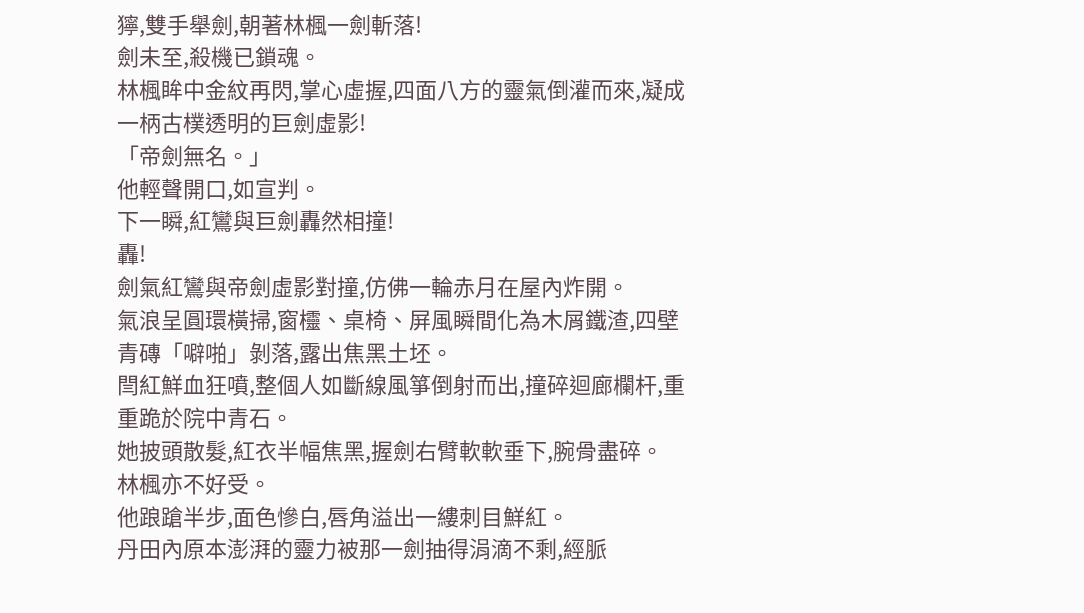獰,雙手舉劍,朝著林楓一劍斬落!
劍未至,殺機已鎖魂。
林楓眸中金紋再閃,掌心虛握,四面八方的靈氣倒灌而來,凝成一柄古樸透明的巨劍虛影!
「帝劍無名。」
他輕聲開口,如宣判。
下一瞬,紅鸞與巨劍轟然相撞!
轟!
劍氣紅鸞與帝劍虛影對撞,仿佛一輪赤月在屋內炸開。
氣浪呈圓環橫掃,窗欞、桌椅、屏風瞬間化為木屑鐵渣,四壁青磚「噼啪」剝落,露出焦黑土坯。
閆紅鮮血狂噴,整個人如斷線風箏倒射而出,撞碎迴廊欄杆,重重跪於院中青石。
她披頭散髮,紅衣半幅焦黑,握劍右臂軟軟垂下,腕骨盡碎。
林楓亦不好受。
他踉蹌半步,面色慘白,唇角溢出一縷刺目鮮紅。
丹田內原本澎湃的靈力被那一劍抽得涓滴不剩,經脈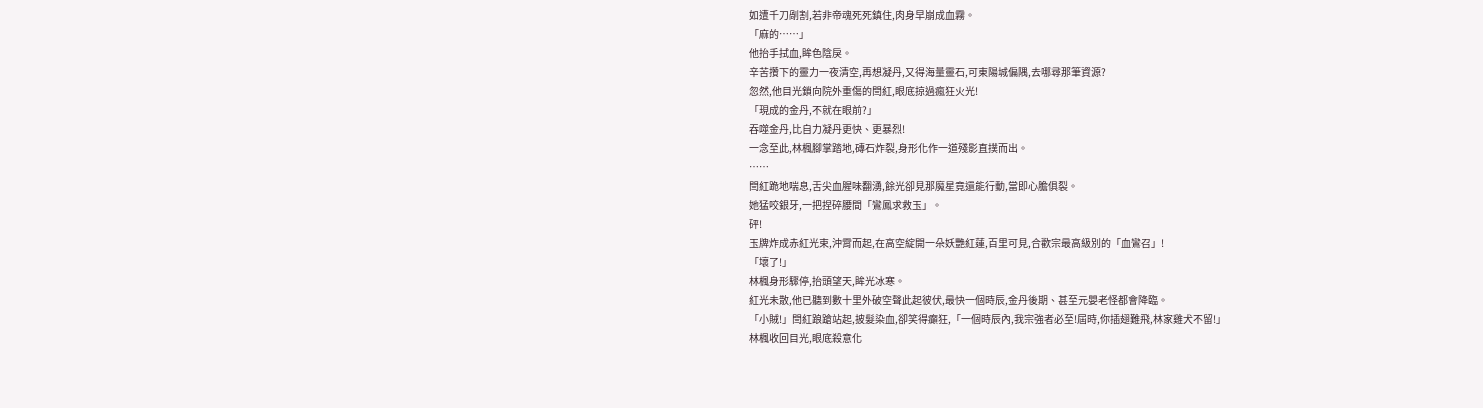如遭千刀剮割,若非帝魂死死鎮住,肉身早崩成血霧。
「麻的……」
他抬手拭血,眸色陰戾。
辛苦攢下的靈力一夜清空,再想凝丹,又得海量靈石,可東陽城偏隅,去哪尋那筆資源?
忽然,他目光鎖向院外重傷的閆紅,眼底掠過瘋狂火光!
「現成的金丹,不就在眼前?」
吞噬金丹,比自力凝丹更快、更暴烈!
一念至此,林楓腳掌踏地,磚石炸裂,身形化作一道殘影直撲而出。
……
閆紅跪地喘息,舌尖血腥味翻湧,餘光卻見那魔星竟還能行動,當即心膽俱裂。
她猛咬銀牙,一把捏碎腰間「鸞鳳求救玉」。
砰!
玉牌炸成赤紅光束,沖霄而起,在高空綻開一朵妖艷紅蓮,百里可見,合歡宗最高級別的「血鸞召」!
「壞了!」
林楓身形驟停,抬頭望天,眸光冰寒。
紅光未散,他已聽到數十里外破空聲此起彼伏,最快一個時辰,金丹後期、甚至元嬰老怪都會降臨。
「小賊!」閆紅踉蹌站起,披髮染血,卻笑得癲狂,「一個時辰內,我宗強者必至!屆時,你插翅難飛,林家雞犬不留!」
林楓收回目光,眼底殺意化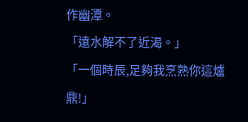作幽潭。
「遠水解不了近渴。」
「一個時辰,足夠我烹熟你這爐鼎!」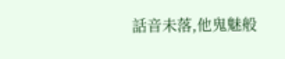話音未落,他鬼魅般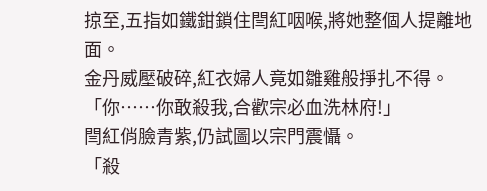掠至,五指如鐵鉗鎖住閆紅咽喉,將她整個人提離地面。
金丹威壓破碎,紅衣婦人竟如雛雞般掙扎不得。
「你……你敢殺我,合歡宗必血洗林府!」
閆紅俏臉青紫,仍試圖以宗門震懾。
「殺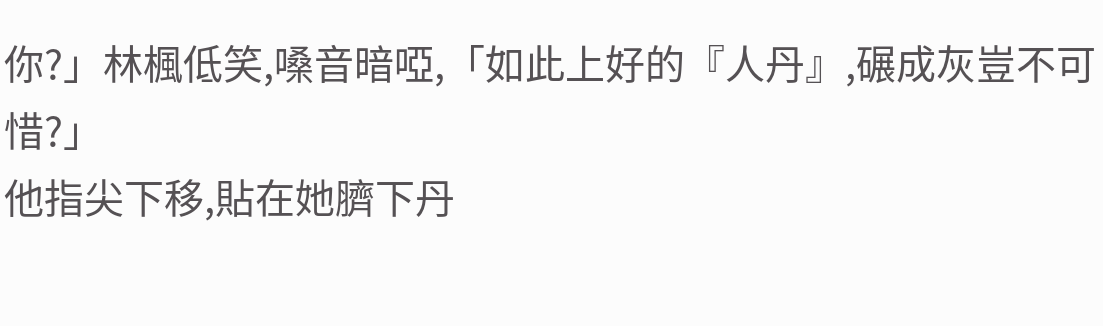你?」林楓低笑,嗓音暗啞,「如此上好的『人丹』,碾成灰豈不可惜?」
他指尖下移,貼在她臍下丹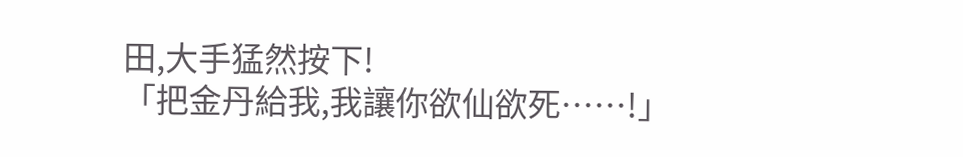田,大手猛然按下!
「把金丹給我,我讓你欲仙欲死……!」